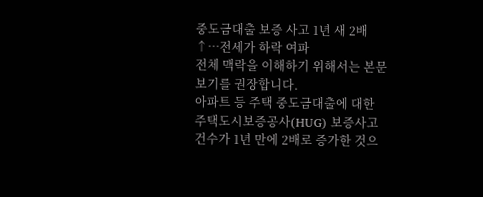중도금대출 보증 사고 1년 새 2배 ↑…전세가 하락 여파
전체 맥락을 이해하기 위해서는 본문 보기를 권장합니다.
아파트 등 주택 중도금대출에 대한 주택도시보증공사(HUG) 보증사고 건수가 1년 만에 2배로 증가한 것으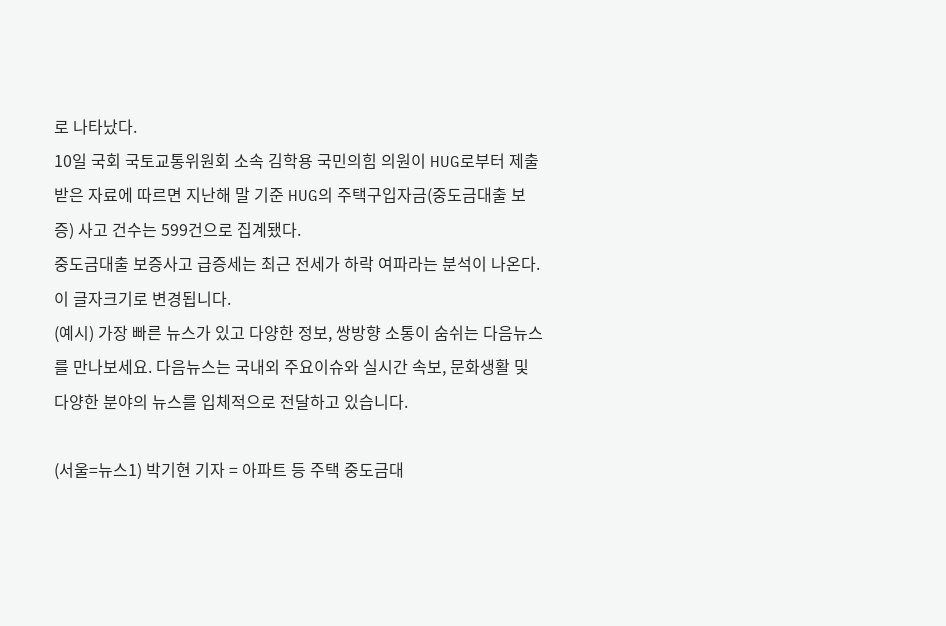로 나타났다.
10일 국회 국토교통위원회 소속 김학용 국민의힘 의원이 HUG로부터 제출받은 자료에 따르면 지난해 말 기준 HUG의 주택구입자금(중도금대출 보증) 사고 건수는 599건으로 집계됐다.
중도금대출 보증사고 급증세는 최근 전세가 하락 여파라는 분석이 나온다.
이 글자크기로 변경됩니다.
(예시) 가장 빠른 뉴스가 있고 다양한 정보, 쌍방향 소통이 숨쉬는 다음뉴스를 만나보세요. 다음뉴스는 국내외 주요이슈와 실시간 속보, 문화생활 및 다양한 분야의 뉴스를 입체적으로 전달하고 있습니다.

(서울=뉴스1) 박기현 기자 = 아파트 등 주택 중도금대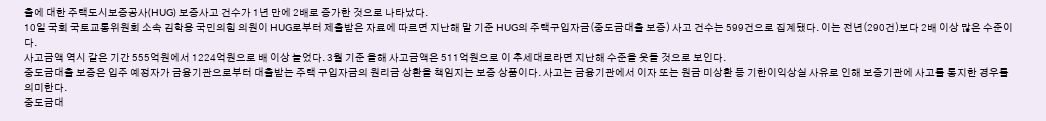출에 대한 주택도시보증공사(HUG) 보증사고 건수가 1년 만에 2배로 증가한 것으로 나타났다.
10일 국회 국토교통위원회 소속 김학용 국민의힘 의원이 HUG로부터 제출받은 자료에 따르면 지난해 말 기준 HUG의 주택구입자금(중도금대출 보증) 사고 건수는 599건으로 집계됐다. 이는 전년(290건)보다 2배 이상 많은 수준이다.
사고금액 역시 같은 기간 555억원에서 1224억원으로 배 이상 늘었다. 3월 기준 올해 사고금액은 511억원으로 이 추세대로라면 지난해 수준을 웃돌 것으로 보인다.
중도금대출 보증은 입주 예정자가 금융기관으로부터 대출받는 주택 구입자금의 원리금 상환을 책임지는 보증 상품이다. 사고는 금융기관에서 이자 또는 원금 미상환 등 기한이익상실 사유로 인해 보증기관에 사고를 통지한 경우를 의미한다.
중도금대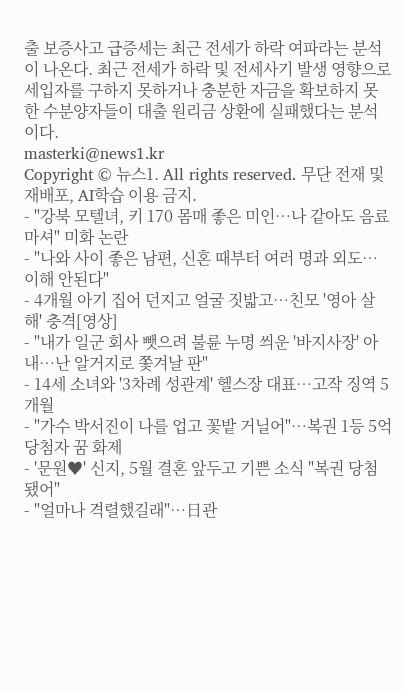출 보증사고 급증세는 최근 전세가 하락 여파라는 분석이 나온다. 최근 전세가 하락 및 전세사기 발생 영향으로 세입자를 구하지 못하거나 충분한 자금을 확보하지 못한 수분양자들이 대출 원리금 상환에 실패했다는 분석이다.
masterki@news1.kr
Copyright © 뉴스1. All rights reserved. 무단 전재 및 재배포, AI학습 이용 금지.
- "강북 모텔녀, 키 170 몸매 좋은 미인…나 같아도 음료 마셔" 미화 논란
- "나와 사이 좋은 남편, 신혼 때부터 여러 명과 외도…이해 안된다"
- 4개월 아기 집어 던지고 얼굴 짓밟고…친모 '영아 살해' 충격[영상]
- "내가 일군 회사 뺏으려 불륜 누명 씌운 '바지사장' 아내…난 알거지로 쫓겨날 판"
- 14세 소녀와 '3차례 성관계' 헬스장 대표…고작 징역 5개월
- "가수 박서진이 나를 업고 꽃밭 거닐어"…복권 1등 5억 당첨자 꿈 화제
- '문원♥' 신지, 5월 결혼 앞두고 기쁜 소식 "복권 당첨됐어"
- "얼마나 격렬했길래"…日관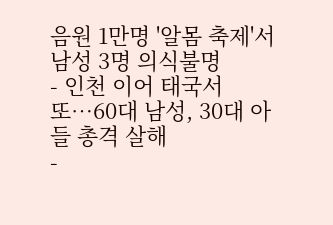음원 1만명 '알몸 축제'서 남성 3명 의식불명
- 인천 이어 태국서 또…60대 남성, 30대 아들 총격 살해
-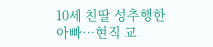10세 친딸 성추행한 아빠…현직 교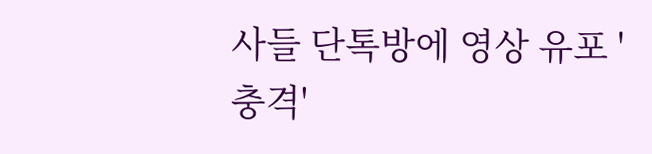사들 단톡방에 영상 유포 '충격'